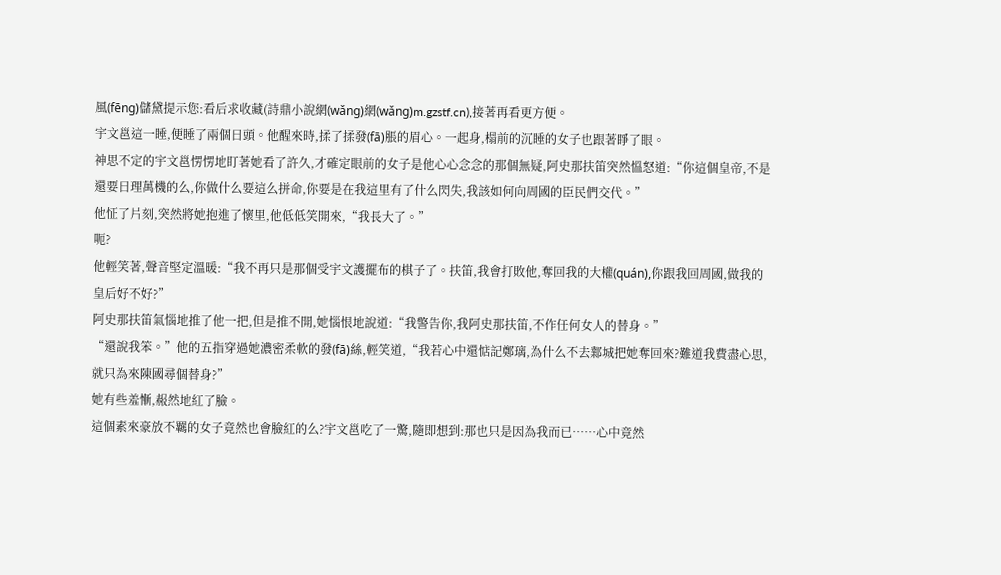風(fēng)儲黛提示您:看后求收藏(詩鼎小說網(wǎng)網(wǎng)m.gzstf.cn),接著再看更方便。
宇文邕這一睡,便睡了兩個日頭。他醒來時,揉了揉發(fā)脹的眉心。一起身,榻前的沉睡的女子也跟著睜了眼。
神思不定的宇文邕愣愣地盯著她看了許久,才確定眼前的女子是他心心念念的那個無疑,阿史那扶笛突然慍怒道:“你這個皇帝,不是還要日理萬機的么,你做什么要這么拼命,你要是在我這里有了什么閃失,我該如何向周國的臣民們交代。”
他怔了片刻,突然將她抱進了懷里,他低低笑開來,“我長大了。”
呃?
他輕笑著,聲音堅定溫暖:“我不再只是那個受宇文護擺布的棋子了。扶笛,我會打敗他,奪回我的大權(quán),你跟我回周國,做我的皇后好不好?”
阿史那扶笛氣惱地推了他一把,但是推不開,她惱恨地說道:“我警告你,我阿史那扶笛,不作任何女人的替身。”
“還說我笨。”他的五指穿過她濃密柔軟的發(fā)絲,輕笑道,“我若心中還惦記鄭璃,為什么不去鄴城把她奪回來?難道我費盡心思,就只為來陳國尋個替身?”
她有些羞慚,赧然地紅了臉。
這個素來豪放不羈的女子竟然也會臉紅的么?宇文邕吃了一驚,隨即想到:那也只是因為我而已……心中竟然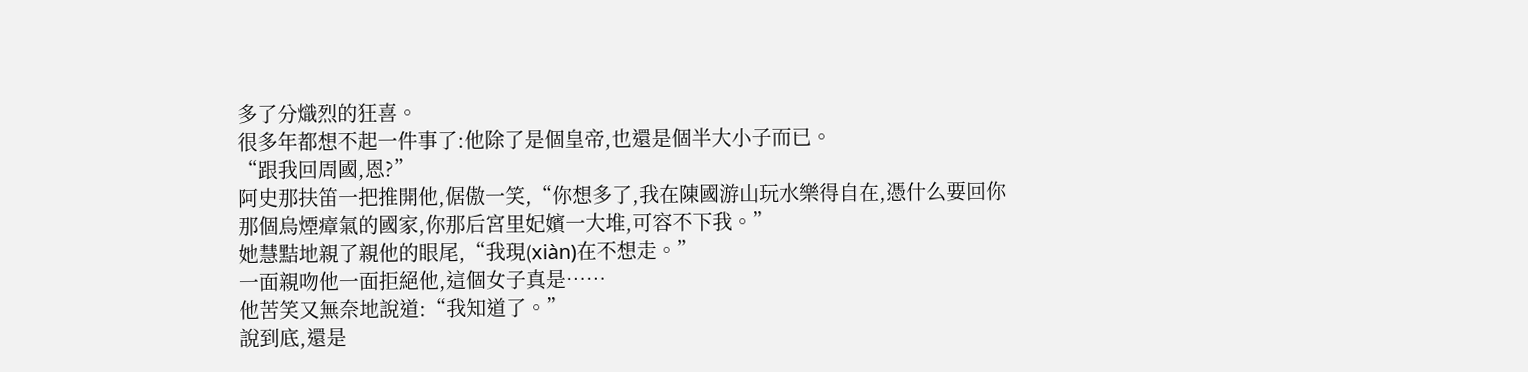多了分熾烈的狂喜。
很多年都想不起一件事了:他除了是個皇帝,也還是個半大小子而已。
“跟我回周國,恩?”
阿史那扶笛一把推開他,倨傲一笑,“你想多了,我在陳國游山玩水樂得自在,憑什么要回你那個烏煙瘴氣的國家,你那后宮里妃嬪一大堆,可容不下我。”
她慧黠地親了親他的眼尾,“我現(xiàn)在不想走。”
一面親吻他一面拒絕他,這個女子真是……
他苦笑又無奈地說道:“我知道了。”
說到底,還是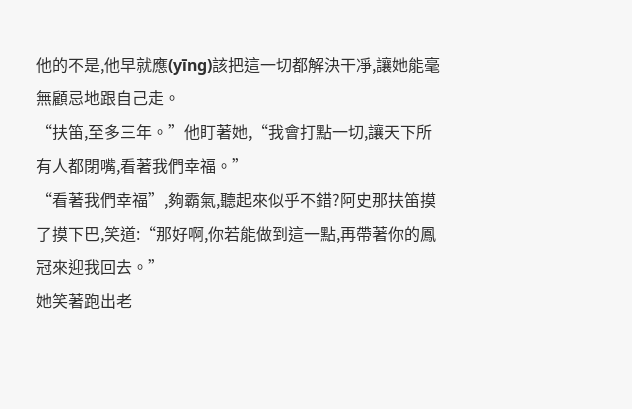他的不是,他早就應(yīng)該把這一切都解決干凈,讓她能毫無顧忌地跟自己走。
“扶笛,至多三年。”他盯著她,“我會打點一切,讓天下所有人都閉嘴,看著我們幸福。”
“看著我們幸福”,夠霸氣,聽起來似乎不錯?阿史那扶笛摸了摸下巴,笑道:“那好啊,你若能做到這一點,再帶著你的鳳冠來迎我回去。”
她笑著跑出老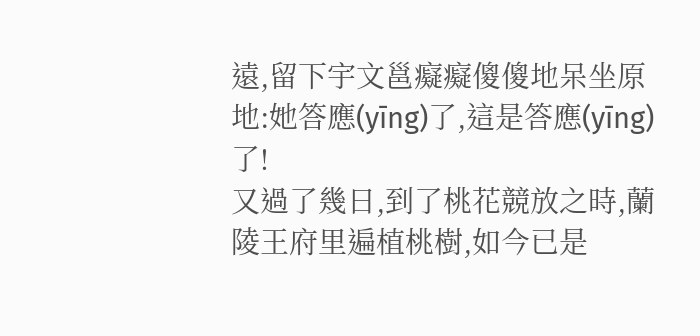遠,留下宇文邕癡癡傻傻地呆坐原地:她答應(yīng)了,這是答應(yīng)了!
又過了幾日,到了桃花競放之時,蘭陵王府里遍植桃樹,如今已是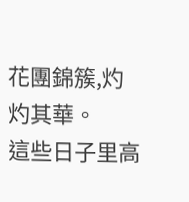花團錦簇,灼灼其華。
這些日子里高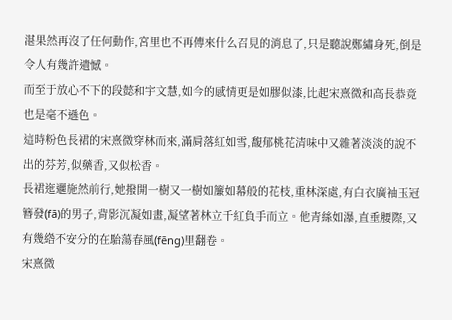湛果然再沒了任何動作,宮里也不再傳來什么召見的消息了,只是聽說鄭繡身死,倒是令人有幾許遺憾。
而至于放心不下的段懿和宇文慧,如今的感情更是如膠似漆,比起宋熹微和高長恭竟也是毫不遜色。
這時粉色長裙的宋熹微穿林而來,滿肩落紅如雪,馥郁桃花清味中又雜著淡淡的說不出的芬芳,似藥香,又似松香。
長裙迤邐施然前行,她撥開一樹又一樹如簾如幕般的花枝,重林深處,有白衣廣袖玉冠簪發(fā)的男子,背影沉凝如畫,凝望著林立千紅負手而立。他青絲如瀑,直垂腰際,又有幾綹不安分的在駘蕩春風(fēng)里翻卷。
宋熹微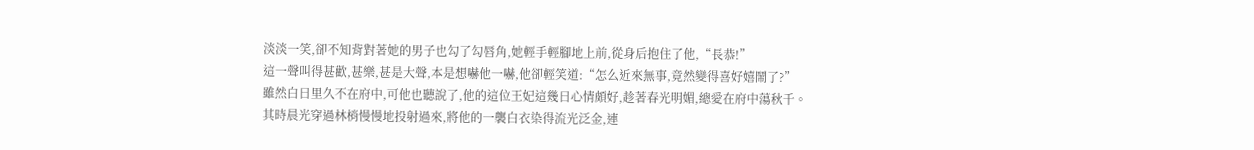淡淡一笑,卻不知背對著她的男子也勾了勾唇角,她輕手輕腳地上前,從身后抱住了他,“長恭!”
這一聲叫得甚歡,甚樂,甚是大聲,本是想嚇他一嚇,他卻輕笑道:“怎么近來無事,竟然變得喜好嬉鬧了?”
雖然白日里久不在府中,可他也聽說了,他的這位王妃這幾日心情頗好,趁著春光明媚,總愛在府中蕩秋千。
其時晨光穿過林梢慢慢地投射過來,將他的一襲白衣染得流光泛金,連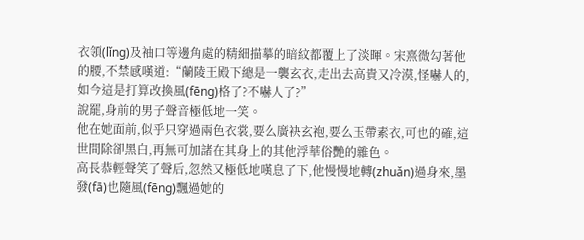衣領(lǐng)及袖口等邊角處的精細描摹的暗紋都覆上了淡暉。宋熹微勾著他的腰,不禁感嘆道:“蘭陵王殿下總是一襲玄衣,走出去高貴又冷漠,怪嚇人的,如今這是打算改換風(fēng)格了?不嚇人了?”
說罷,身前的男子聲音極低地一笑。
他在她面前,似乎只穿過兩色衣裳,要么廣袂玄袍,要么玉帶素衣,可也的確,這世間除卻黑白,再無可加諸在其身上的其他浮華俗艷的雜色。
高長恭輕聲笑了聲后,忽然又極低地嘆息了下,他慢慢地轉(zhuǎn)過身來,墨發(fā)也隨風(fēng)飄過她的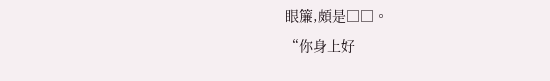眼簾,頗是□□。
“你身上好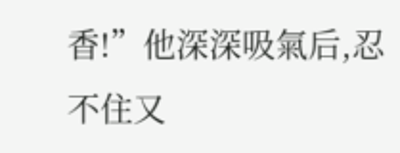香!”他深深吸氣后,忍不住又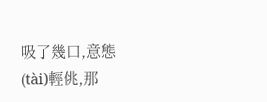吸了幾口,意態(tài)輕佻,那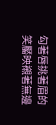勾著唇挑著眉的笑靨映襯著無邊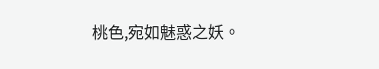桃色,宛如魅惑之妖。